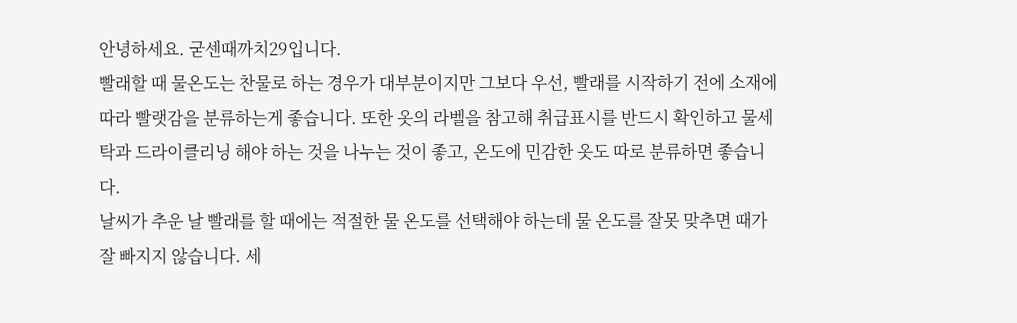안녕하세요. 굳센때까치29입니다.
빨래할 때 물온도는 찬물로 하는 경우가 대부분이지만 그보다 우선, 빨래를 시작하기 전에 소재에 따라 빨랫감을 분류하는게 좋습니다. 또한 옷의 라벨을 참고해 취급표시를 반드시 확인하고 물세탁과 드라이클리닝 해야 하는 것을 나누는 것이 좋고, 온도에 민감한 옷도 따로 분류하면 좋습니다.
날씨가 추운 날 빨래를 할 때에는 적절한 물 온도를 선택해야 하는데 물 온도를 잘못 맞추면 때가 잘 빠지지 않습니다. 세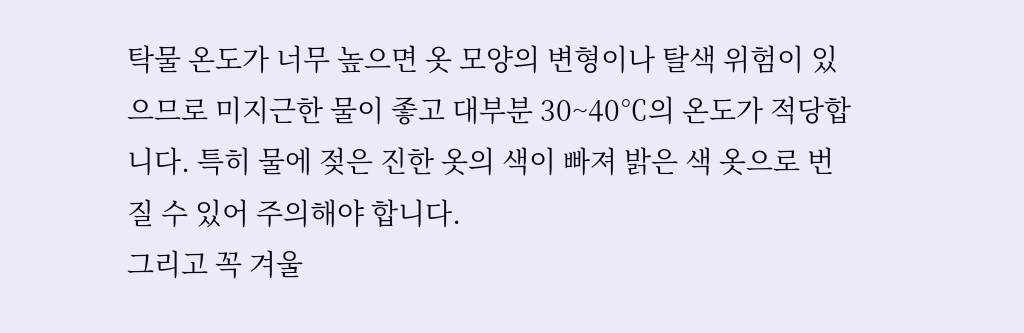탁물 온도가 너무 높으면 옷 모양의 변형이나 탈색 위험이 있으므로 미지근한 물이 좋고 대부분 30~40℃의 온도가 적당합니다. 특히 물에 젖은 진한 옷의 색이 빠져 밝은 색 옷으로 번질 수 있어 주의해야 합니다.
그리고 꼭 겨울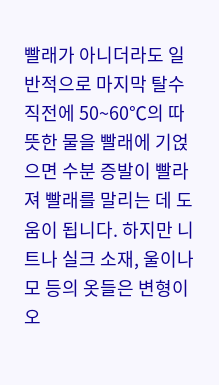빨래가 아니더라도 일반적으로 마지막 탈수 직전에 50~60℃의 따뜻한 물을 빨래에 기얹으면 수분 증발이 빨라져 빨래를 말리는 데 도움이 됩니다. 하지만 니트나 실크 소재, 울이나 모 등의 옷들은 변형이 오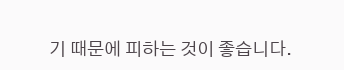기 때문에 피하는 것이 좋습니다.